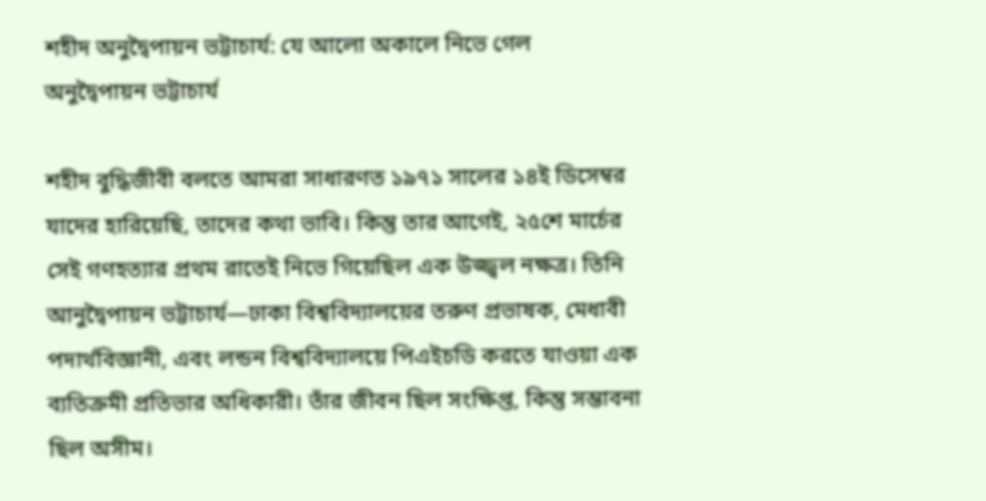শহীদ অনুদ্বৈপায়ন ভট্টাচার্য: যে আলো অকালে নিভে গেল
অনুদ্বৈপায়ন ভট্টাচার্য

শহীদ বুদ্ধিজীবী বলতে আমরা সাধারণত ১৯৭১ সালের ১৪ই ডিসেম্বর যাদের হারিয়েছি, তাদের কথা ভাবি। কিন্তু তার আগেই, ২৫শে মার্চের সেই গণহত্যার প্রথম রাতেই নিভে গিয়েছিল এক উজ্জ্বল নক্ষত্র। তিনি আনুদ্বৈপায়ন ভট্টাচার্য—ঢাকা বিশ্ববিদ্যালয়ের তরুণ প্রভাষক, মেধাবী পদার্থবিজ্ঞানী, এবং লন্ডন বিশ্ববিদ্যালয়ে পিএইচডি করতে যাওয়া এক ব্যতিক্রমী প্রতিভার অধিকারী। তাঁর জীবন ছিল সংক্ষিপ্ত, কিন্তু সম্ভাবনা ছিল অসীম।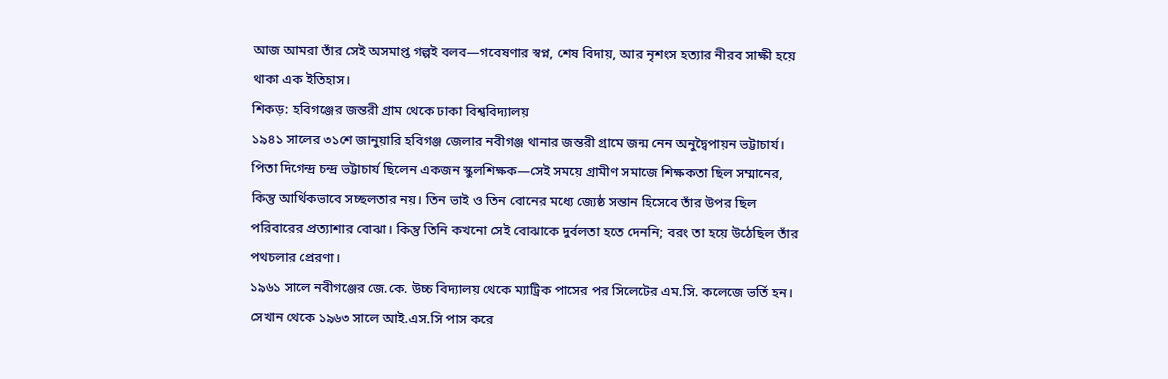আজ আমরা তাঁর সেই অসমাপ্ত গল্পই বলব—গবেষণার স্বপ্ন, শেষ বিদায়, আর নৃশংস হত্যার নীরব সাক্ষী হয়ে থাকা এক ইতিহাস।
শিকড়: হবিগঞ্জের জন্তরী গ্রাম থেকে ঢাকা বিশ্ববিদ্যালয়
১৯৪১ সালের ৩১শে জানুয়ারি হবিগঞ্জ জেলার নবীগঞ্জ থানার জন্তরী গ্রামে জন্ম নেন অনুদ্বৈপায়ন ভট্টাচার্য। পিতা দিগেন্দ্র চন্দ্র ভট্টাচার্য ছিলেন একজন স্কুলশিক্ষক—সেই সময়ে গ্রামীণ সমাজে শিক্ষকতা ছিল সম্মানের, কিন্তু আর্থিকভাবে সচ্ছলতার নয়। তিন ভাই ও তিন বোনের মধ্যে জ্যেষ্ঠ সন্তান হিসেবে তাঁর উপর ছিল পরিবারের প্রত্যাশার বোঝা। কিন্তু তিনি কখনো সেই বোঝাকে দুর্বলতা হতে দেননি; বরং তা হয়ে উঠেছিল তাঁর পথচলার প্রেরণা।
১৯৬১ সালে নবীগঞ্জের জে.কে. উচ্চ বিদ্যালয় থেকে ম্যাট্রিক পাসের পর সিলেটের এম.সি. কলেজে ভর্তি হন। সেখান থেকে ১৯৬৩ সালে আই.এস.সি পাস করে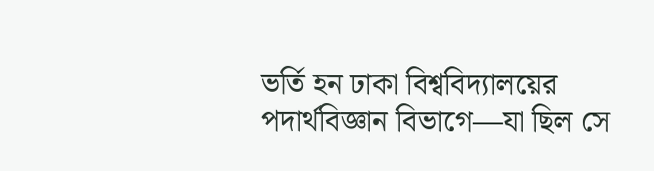ভর্তি হন ঢাকা বিশ্ববিদ্যালয়ের পদার্থবিজ্ঞান বিভাগে—যা ছিল সে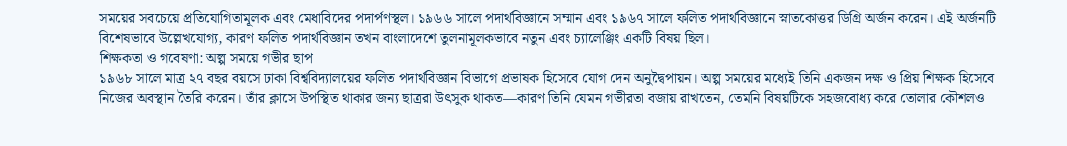সময়ের সবচেয়ে প্রতিযোগিতামূলক এবং মেধাবিদের পদার্পণস্থল। ১৯৬৬ সালে পদার্থবিজ্ঞানে সম্মান এবং ১৯৬৭ সালে ফলিত পদার্থবিজ্ঞানে স্নাতকোত্তর ডিগ্রি অর্জন করেন। এই অর্জনটি বিশেষভাবে উল্লেখযোগ্য, কারণ ফলিত পদার্থবিজ্ঞান তখন বাংলাদেশে তুলনামূলকভাবে নতুন এবং চ্যালেঞ্জিং একটি বিষয় ছিল।
শিক্ষকতা ও গবেষণা: অল্প সময়ে গভীর ছাপ
১৯৬৮ সালে মাত্র ২৭ বছর বয়সে ঢাকা বিশ্ববিদ্যালয়ের ফলিত পদার্থবিজ্ঞান বিভাগে প্রভাষক হিসেবে যোগ দেন অনুদ্বৈপায়ন। অল্প সময়ের মধ্যেই তিনি একজন দক্ষ ও প্রিয় শিক্ষক হিসেবে নিজের অবস্থান তৈরি করেন। তাঁর ক্লাসে উপস্থিত থাকার জন্য ছাত্ররা উৎসুক থাকত—কারণ তিনি যেমন গভীরতা বজায় রাখতেন, তেমনি বিষয়টিকে সহজবোধ্য করে তোলার কৌশলও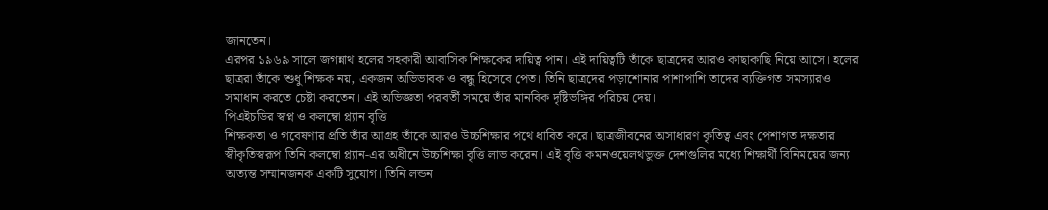জানতেন।
এরপর ১৯৬৯ সালে জগন্নাথ হলের সহকারী আবাসিক শিক্ষকের দায়িত্ব পান। এই দায়িত্বটি তাঁকে ছাত্রদের আরও কাছাকাছি নিয়ে আসে। হলের ছাত্ররা তাঁকে শুধু শিক্ষক নয়, একজন অভিভাবক ও বন্ধু হিসেবে পেত। তিনি ছাত্রদের পড়াশোনার পাশাপাশি তাদের ব্যক্তিগত সমস্যারও সমাধান করতে চেষ্টা করতেন। এই অভিজ্ঞতা পরবর্তী সময়ে তাঁর মানবিক দৃষ্টিভঙ্গির পরিচয় দেয়।
পিএইচডির স্বপ্ন ও কলম্বো প্ল্যান বৃত্তি
শিক্ষকতা ও গবেষণার প্রতি তাঁর আগ্রহ তাঁকে আরও উচ্চশিক্ষার পথে ধাবিত করে। ছাত্রজীবনের অসাধারণ কৃতিত্ব এবং পেশাগত দক্ষতার স্বীকৃতিস্বরূপ তিনি কলম্বো প্ল্যান-এর অধীনে উচ্চশিক্ষা বৃত্তি লাভ করেন। এই বৃত্তি কমনওয়েলথভুক্ত দেশগুলির মধ্যে শিক্ষার্থী বিনিময়ের জন্য অত্যন্ত সম্মানজনক একটি সুযোগ। তিনি লন্ডন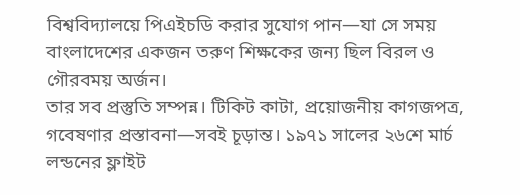বিশ্ববিদ্যালয়ে পিএইচডি করার সুযোগ পান—যা সে সময় বাংলাদেশের একজন তরুণ শিক্ষকের জন্য ছিল বিরল ও গৌরবময় অর্জন।
তার সব প্রস্তুতি সম্পন্ন। টিকিট কাটা, প্রয়োজনীয় কাগজপত্র, গবেষণার প্রস্তাবনা—সবই চূড়ান্ত। ১৯৭১ সালের ২৬শে মার্চ লন্ডনের ফ্লাইট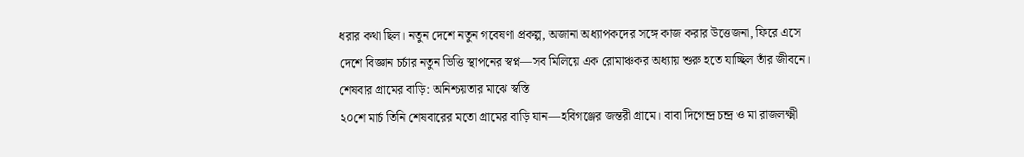ধরার কথা ছিল। নতুন দেশে নতুন গবেষণা প্রকল্প, অজানা অধ্যাপকদের সঙ্গে কাজ করার উত্তেজনা, ফিরে এসে দেশে বিজ্ঞান চর্চার নতুন ভিত্তি স্থাপনের স্বপ্ন—সব মিলিয়ে এক রোমাঞ্চকর অধ্যায় শুরু হতে যাচ্ছিল তাঁর জীবনে।
শেষবার গ্রামের বাড়ি: অনিশ্চয়তার মাঝে স্বস্তি
২০শে মার্চ তিনি শেষবারের মতো গ্রামের বাড়ি যান—হবিগঞ্জের জন্তরী গ্রামে। বাবা দিগেন্দ্র চন্দ্র ও মা রাজলক্ষ্মী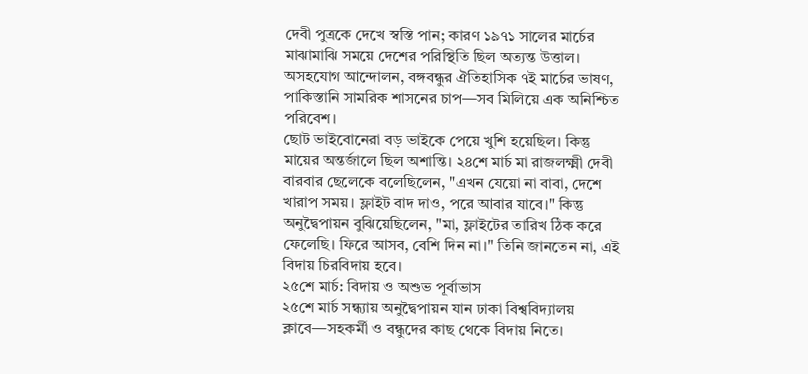দেবী পুত্রকে দেখে স্বস্তি পান; কারণ ১৯৭১ সালের মার্চের মাঝামাঝি সময়ে দেশের পরিস্থিতি ছিল অত্যন্ত উত্তাল। অসহযোগ আন্দোলন, বঙ্গবন্ধুর ঐতিহাসিক ৭ই মার্চের ভাষণ, পাকিস্তানি সামরিক শাসনের চাপ—সব মিলিয়ে এক অনিশ্চিত পরিবেশ।
ছোট ভাইবোনেরা বড় ভাইকে পেয়ে খুশি হয়েছিল। কিন্তু মায়ের অন্তর্জালে ছিল অশান্তি। ২৪শে মার্চ মা রাজলক্ষ্মী দেবী বারবার ছেলেকে বলেছিলেন, "এখন যেয়ো না বাবা, দেশে খারাপ সময়। ফ্লাইট বাদ দাও, পরে আবার যাবে।" কিন্তু অনুদ্বৈপায়ন বুঝিয়েছিলেন, "মা, ফ্লাইটের তারিখ ঠিক করে ফেলেছি। ফিরে আসব, বেশি দিন না।" তিনি জানতেন না, এই বিদায় চিরবিদায় হবে।
২৫শে মার্চ: বিদায় ও অশুভ পূর্বাভাস
২৫শে মার্চ সন্ধ্যায় অনুদ্বৈপায়ন যান ঢাকা বিশ্ববিদ্যালয় ক্লাবে—সহকর্মী ও বন্ধুদের কাছ থেকে বিদায় নিতে।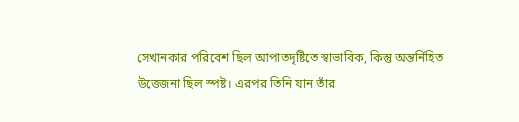সেখানকার পরিবেশ ছিল আপাতদৃষ্টিতে স্বাভাবিক, কিন্তু অন্তর্নিহিত উত্তেজনা ছিল স্পষ্ট। এরপর তিনি যান তাঁর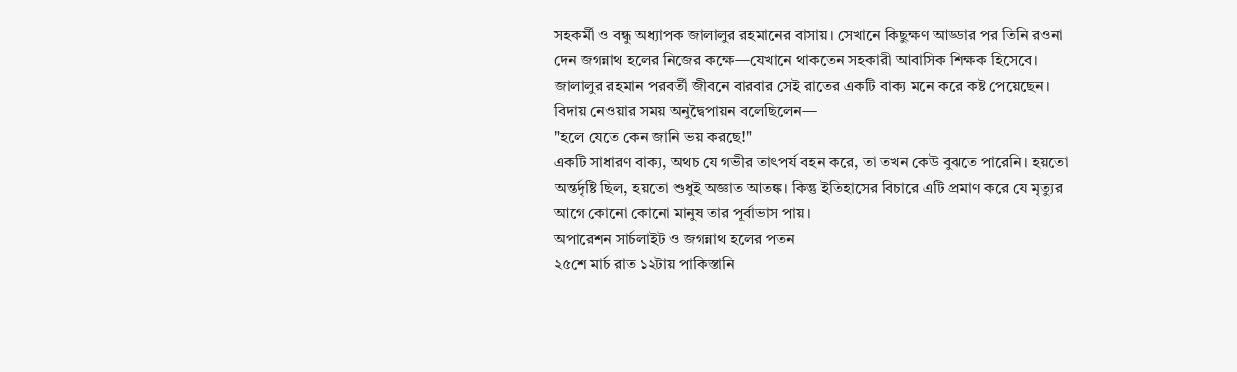সহকর্মী ও বন্ধু অধ্যাপক জালালুর রহমানের বাসায়। সেখানে কিছুক্ষণ আড্ডার পর তিনি রওনা দেন জগন্নাথ হলের নিজের কক্ষে—যেখানে থাকতেন সহকারী আবাসিক শিক্ষক হিসেবে।
জালালুর রহমান পরবর্তী জীবনে বারবার সেই রাতের একটি বাক্য মনে করে কষ্ট পেয়েছেন। বিদায় নেওয়ার সময় অনুদ্বৈপায়ন বলেছিলেন—
"হলে যেতে কেন জানি ভয় করছে!"
একটি সাধারণ বাক্য, অথচ যে গভীর তাৎপর্য বহন করে, তা তখন কেউ বুঝতে পারেনি। হয়তো অন্তর্দৃষ্টি ছিল, হয়তো শুধুই অজ্ঞাত আতঙ্ক। কিন্তু ইতিহাসের বিচারে এটি প্রমাণ করে যে মৃত্যুর আগে কোনো কোনো মানুষ তার পূর্বাভাস পায়।
অপারেশন সার্চলাইট ও জগন্নাথ হলের পতন
২৫শে মার্চ রাত ১২টায় পাকিস্তানি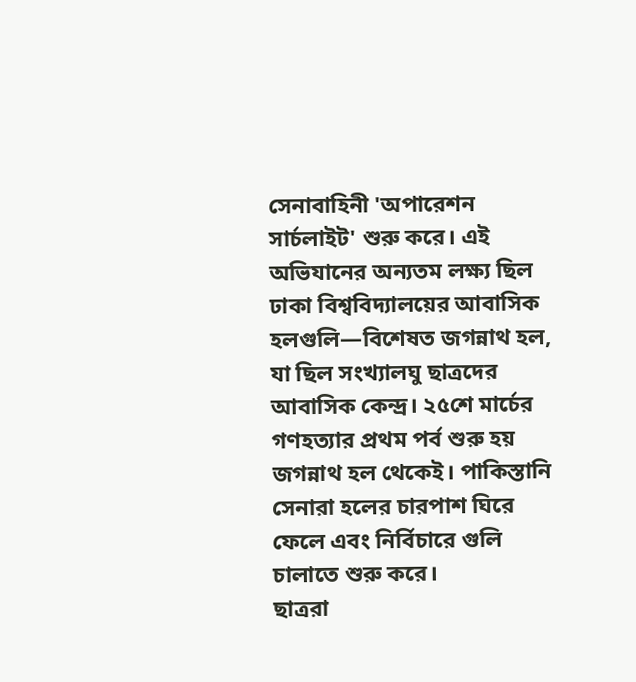সেনাবাহিনী 'অপারেশন সার্চলাইট' শুরু করে। এই অভিযানের অন্যতম লক্ষ্য ছিল ঢাকা বিশ্ববিদ্যালয়ের আবাসিক হলগুলি—বিশেষত জগন্নাথ হল, যা ছিল সংখ্যালঘু ছাত্রদের আবাসিক কেন্দ্র। ২৫শে মার্চের গণহত্যার প্রথম পর্ব শুরু হয় জগন্নাথ হল থেকেই। পাকিস্তানি সেনারা হলের চারপাশ ঘিরে ফেলে এবং নির্বিচারে গুলি চালাতে শুরু করে।
ছাত্ররা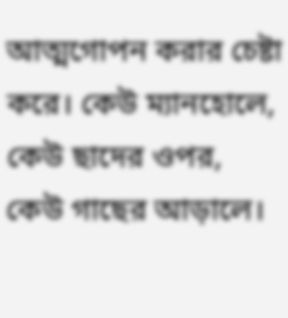আত্মগোপন করার চেষ্টা করে। কেউ ম্যানহোলে, কেউ ছাদের ওপর, কেউ গাছের আড়ালে।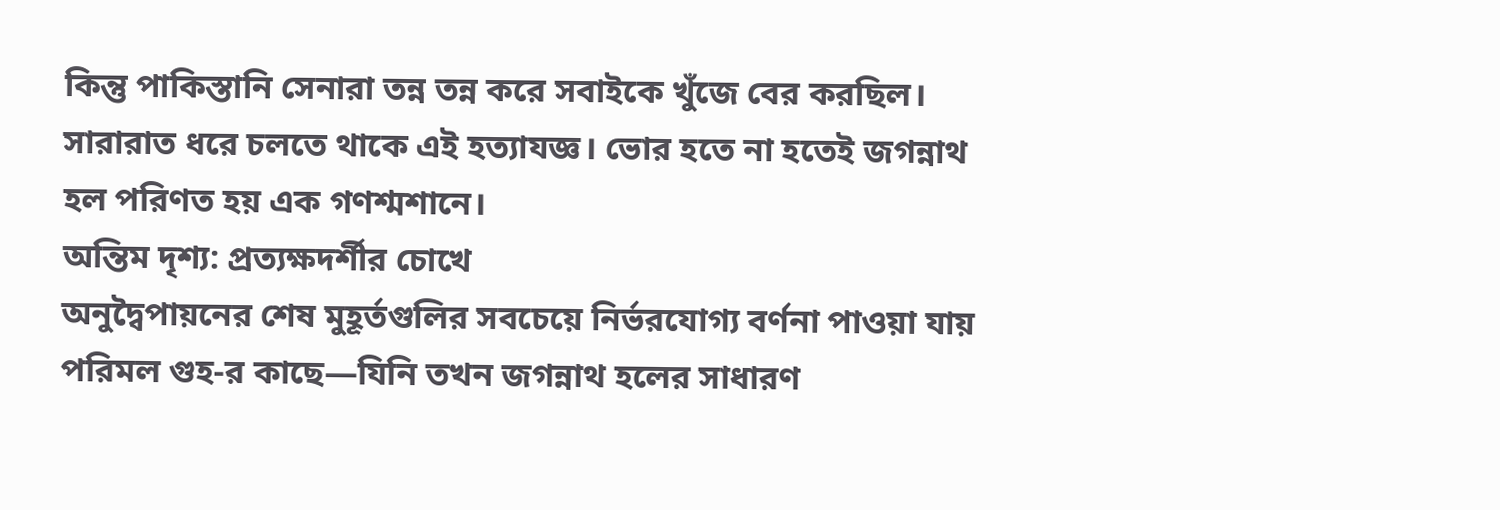কিন্তু পাকিস্তানি সেনারা তন্ন তন্ন করে সবাইকে খুঁজে বের করছিল। সারারাত ধরে চলতে থাকে এই হত্যাযজ্ঞ। ভোর হতে না হতেই জগন্নাথ হল পরিণত হয় এক গণশ্মশানে।
অন্তিম দৃশ্য: প্রত্যক্ষদর্শীর চোখে
অনুদ্বৈপায়নের শেষ মুহূর্তগুলির সবচেয়ে নির্ভরযোগ্য বর্ণনা পাওয়া যায় পরিমল গুহ-র কাছে—যিনি তখন জগন্নাথ হলের সাধারণ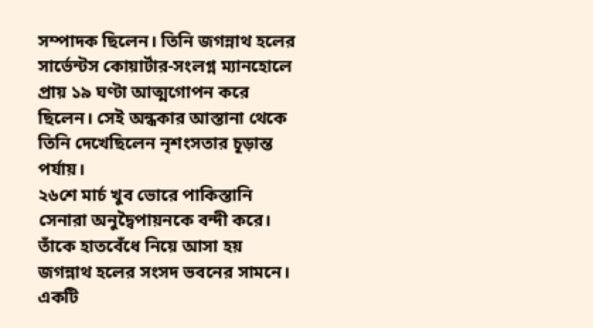সম্পাদক ছিলেন। তিনি জগন্নাথ হলের সার্ভেন্টস কোয়ার্টার-সংলগ্ন ম্যানহোলে প্রায় ১৯ ঘণ্টা আত্মগোপন করে ছিলেন। সেই অন্ধকার আস্তানা থেকে তিনি দেখেছিলেন নৃশংসতার চূড়ান্ত পর্যায়।
২৬শে মার্চ খুব ভোরে পাকিস্তানি সেনারা অনুদ্বৈপায়নকে বন্দী করে। তাঁকে হাতবেঁধে নিয়ে আসা হয় জগন্নাথ হলের সংসদ ভবনের সামনে। একটি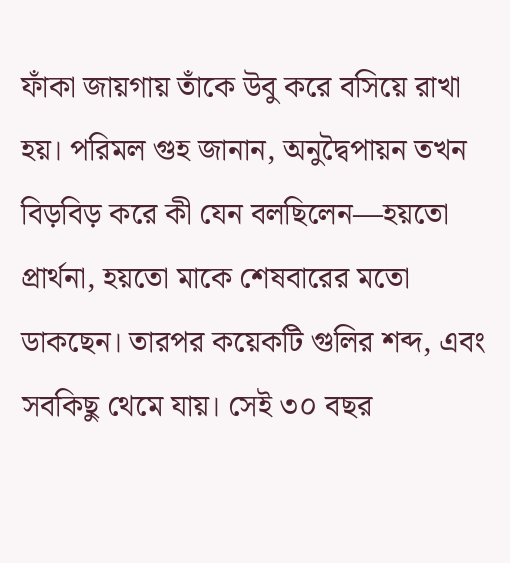ফাঁকা জায়গায় তাঁকে উবু করে বসিয়ে রাখা হয়। পরিমল গুহ জানান, অনুদ্বৈপায়ন তখন বিড়বিড় করে কী যেন বলছিলেন—হয়তো প্রার্থনা, হয়তো মাকে শেষবারের মতো ডাকছেন। তারপর কয়েকটি গুলির শব্দ, এবং সবকিছু থেমে যায়। সেই ৩০ বছর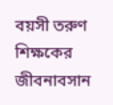বয়সী তরুণ শিক্ষকের জীবনাবসান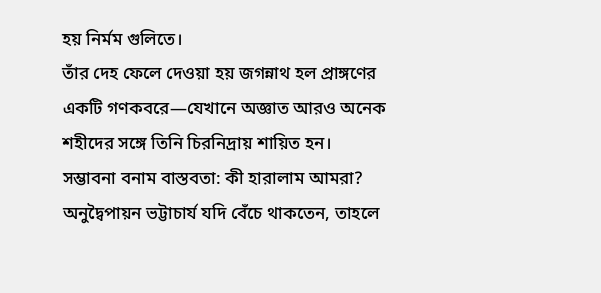হয় নির্মম গুলিতে।
তাঁর দেহ ফেলে দেওয়া হয় জগন্নাথ হল প্রাঙ্গণের একটি গণকবরে—যেখানে অজ্ঞাত আরও অনেক শহীদের সঙ্গে তিনি চিরনিদ্রায় শায়িত হন।
সম্ভাবনা বনাম বাস্তবতা: কী হারালাম আমরা?
অনুদ্বৈপায়ন ভট্টাচার্য যদি বেঁচে থাকতেন, তাহলে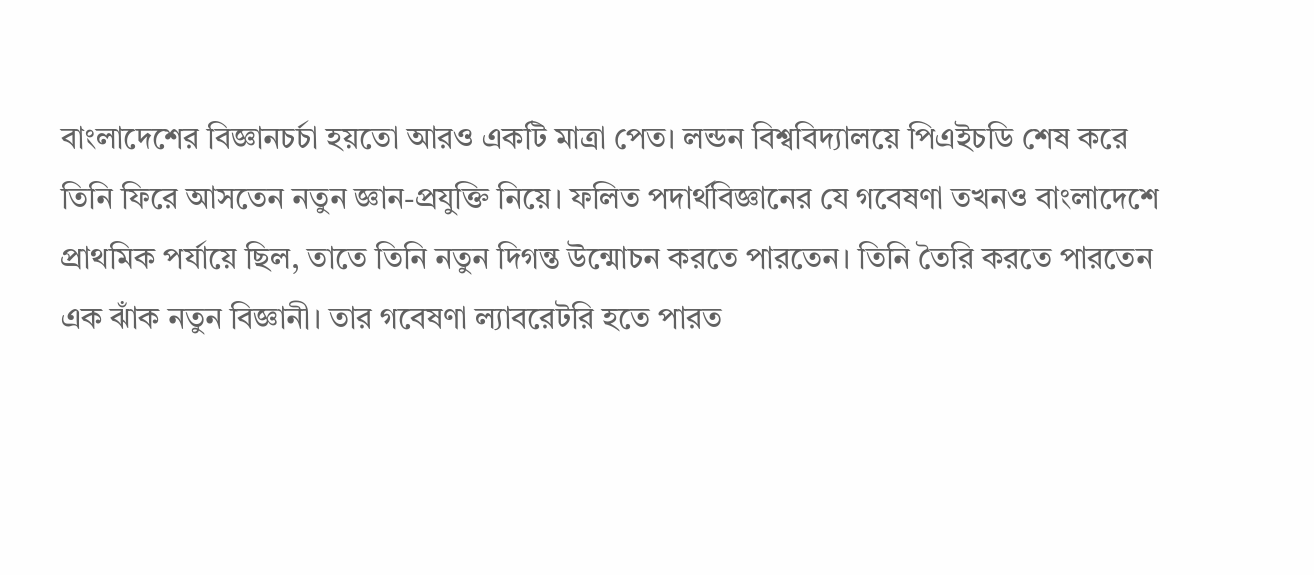বাংলাদেশের বিজ্ঞানচর্চা হয়তো আরও একটি মাত্রা পেত। লন্ডন বিশ্ববিদ্যালয়ে পিএইচডি শেষ করে তিনি ফিরে আসতেন নতুন জ্ঞান-প্রযুক্তি নিয়ে। ফলিত পদার্থবিজ্ঞানের যে গবেষণা তখনও বাংলাদেশে প্রাথমিক পর্যায়ে ছিল, তাতে তিনি নতুন দিগন্ত উন্মোচন করতে পারতেন। তিনি তৈরি করতে পারতেন এক ঝাঁক নতুন বিজ্ঞানী। তার গবেষণা ল্যাবরেটরি হতে পারত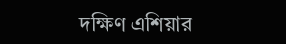দক্ষিণ এশিয়ার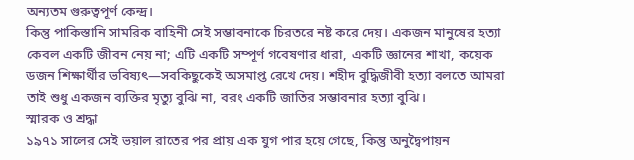অন্যতম গুরুত্বপূর্ণ কেন্দ্র।
কিন্তু পাকিস্তানি সামরিক বাহিনী সেই সম্ভাবনাকে চিরতরে নষ্ট করে দেয়। একজন মানুষের হত্যা কেবল একটি জীবন নেয় না; এটি একটি সম্পূর্ণ গবেষণার ধারা, একটি জ্ঞানের শাখা, কয়েক ডজন শিক্ষার্থীর ভবিষ্যৎ—সবকিছুকেই অসমাপ্ত রেখে দেয়। শহীদ বুদ্ধিজীবী হত্যা বলতে আমরা তাই শুধু একজন ব্যক্তির মৃত্যু বুঝি না, বরং একটি জাতির সম্ভাবনার হত্যা বুঝি।
স্মারক ও শ্রদ্ধা
১৯৭১ সালের সেই ভয়াল রাতের পর প্রায় এক যুগ পার হয়ে গেছে, কিন্তু অনুদ্বৈপায়ন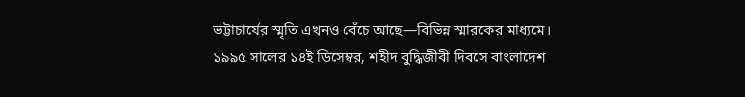ভট্টাচার্যের স্মৃতি এখনও বেঁচে আছে—বিভিন্ন স্মারকের মাধ্যমে।
১৯৯৫ সালের ১৪ই ডিসেম্বর, শহীদ বুদ্ধিজীবী দিবসে বাংলাদেশ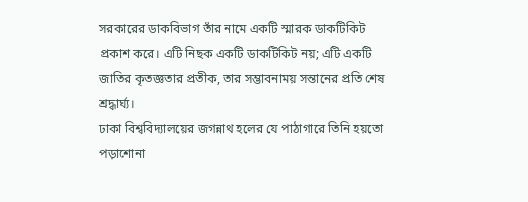সরকারের ডাকবিভাগ তাঁর নামে একটি স্মারক ডাকটিকিট প্রকাশ করে। এটি নিছক একটি ডাকটিকিট নয়; এটি একটি জাতির কৃতজ্ঞতার প্রতীক, তার সম্ভাবনাময় সন্তানের প্রতি শেষ শ্রদ্ধার্ঘ্য।
ঢাকা বিশ্ববিদ্যালয়ের জগন্নাথ হলের যে পাঠাগারে তিনি হয়তো পড়াশোনা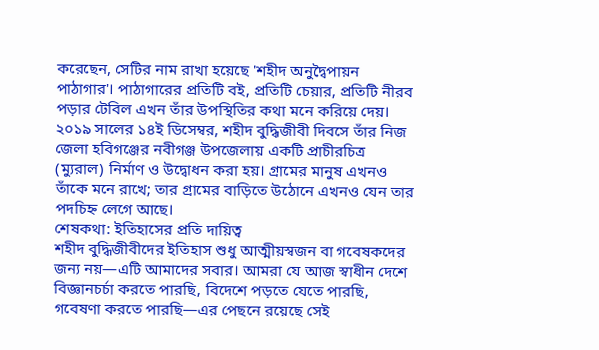করেছেন, সেটির নাম রাখা হয়েছে 'শহীদ অনুদ্বৈপায়ন পাঠাগার'। পাঠাগারের প্রতিটি বই, প্রতিটি চেয়ার, প্রতিটি নীরব পড়ার টেবিল এখন তাঁর উপস্থিতির কথা মনে করিয়ে দেয়।
২০১৯ সালের ১৪ই ডিসেম্বর, শহীদ বুদ্ধিজীবী দিবসে তাঁর নিজ জেলা হবিগঞ্জের নবীগঞ্জ উপজেলায় একটি প্রাচীরচিত্র (ম্যুরাল) নির্মাণ ও উদ্বোধন করা হয়। গ্রামের মানুষ এখনও তাঁকে মনে রাখে; তার গ্রামের বাড়িতে উঠোনে এখনও যেন তার পদচিহ্ন লেগে আছে।
শেষকথা: ইতিহাসের প্রতি দায়িত্ব
শহীদ বুদ্ধিজীবীদের ইতিহাস শুধু আত্মীয়স্বজন বা গবেষকদের জন্য নয়—এটি আমাদের সবার। আমরা যে আজ স্বাধীন দেশে বিজ্ঞানচর্চা করতে পারছি, বিদেশে পড়তে যেতে পারছি, গবেষণা করতে পারছি—এর পেছনে রয়েছে সেই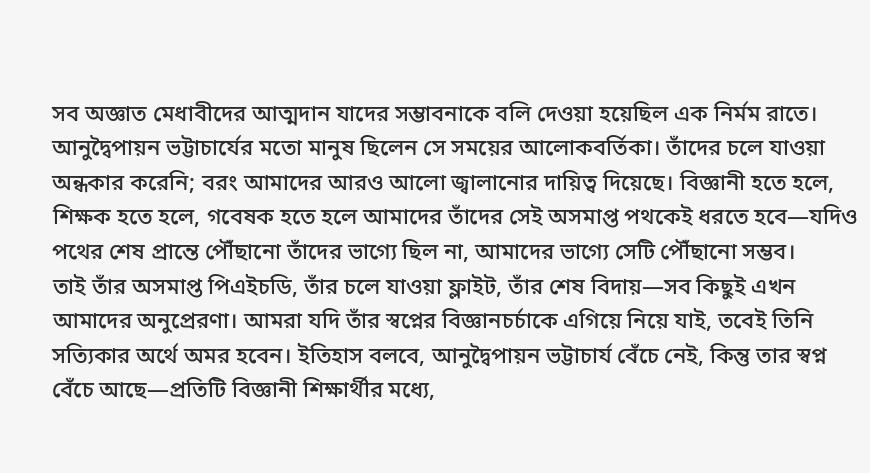সব অজ্ঞাত মেধাবীদের আত্মদান যাদের সম্ভাবনাকে বলি দেওয়া হয়েছিল এক নির্মম রাতে।
আনুদ্বৈপায়ন ভট্টাচার্যের মতো মানুষ ছিলেন সে সময়ের আলোকবর্তিকা। তাঁদের চলে যাওয়া অন্ধকার করেনি; বরং আমাদের আরও আলো জ্বালানোর দায়িত্ব দিয়েছে। বিজ্ঞানী হতে হলে, শিক্ষক হতে হলে, গবেষক হতে হলে আমাদের তাঁদের সেই অসমাপ্ত পথকেই ধরতে হবে—যদিও পথের শেষ প্রান্তে পৌঁছানো তাঁদের ভাগ্যে ছিল না, আমাদের ভাগ্যে সেটি পৌঁছানো সম্ভব।
তাই তাঁর অসমাপ্ত পিএইচডি, তাঁর চলে যাওয়া ফ্লাইট, তাঁর শেষ বিদায়—সব কিছুই এখন আমাদের অনুপ্রেরণা। আমরা যদি তাঁর স্বপ্নের বিজ্ঞানচর্চাকে এগিয়ে নিয়ে যাই, তবেই তিনি সত্যিকার অর্থে অমর হবেন। ইতিহাস বলবে, আনুদ্বৈপায়ন ভট্টাচার্য বেঁচে নেই, কিন্তু তার স্বপ্ন বেঁচে আছে—প্রতিটি বিজ্ঞানী শিক্ষার্থীর মধ্যে,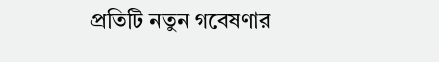প্রতিটি নতুন গবেষণার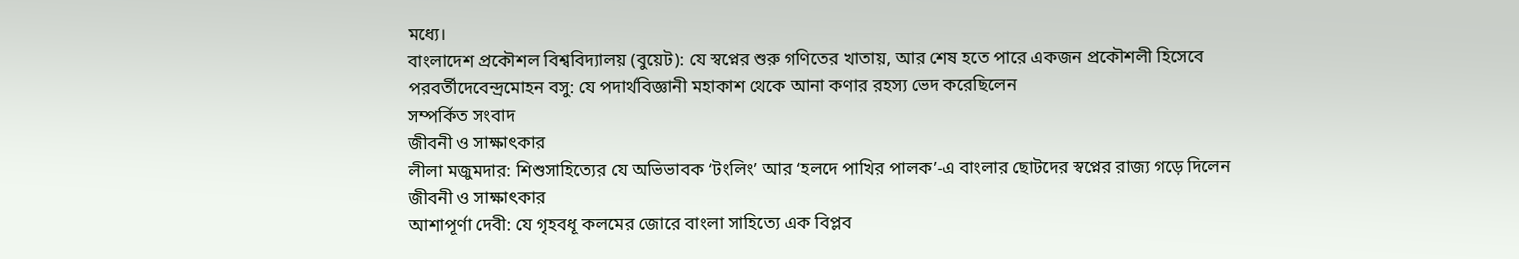মধ্যে।
বাংলাদেশ প্রকৌশল বিশ্ববিদ্যালয় (বুয়েট): যে স্বপ্নের শুরু গণিতের খাতায়, আর শেষ হতে পারে একজন প্রকৌশলী হিসেবে
পরবর্তীদেবেন্দ্রমোহন বসু: যে পদার্থবিজ্ঞানী মহাকাশ থেকে আনা কণার রহস্য ভেদ করেছিলেন
সম্পর্কিত সংবাদ
জীবনী ও সাক্ষাৎকার
লীলা মজুমদার: শিশুসাহিত্যের যে অভিভাবক ‘টংলিং’ আর ‘হলদে পাখির পালক’-এ বাংলার ছোটদের স্বপ্নের রাজ্য গড়ে দিলেন
জীবনী ও সাক্ষাৎকার
আশাপূর্ণা দেবী: যে গৃহবধূ কলমের জোরে বাংলা সাহিত্যে এক বিপ্লব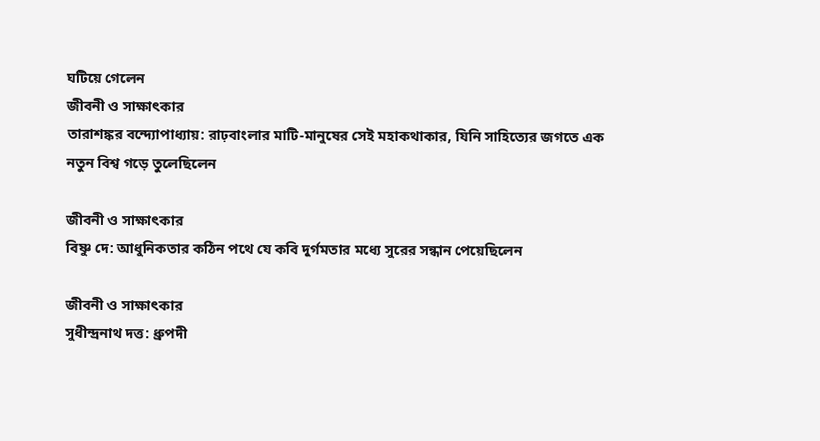ঘটিয়ে গেলেন
জীবনী ও সাক্ষাৎকার
তারাশঙ্কর বন্দ্যোপাধ্যায়: রাঢ়বাংলার মাটি-মানুষের সেই মহাকথাকার, যিনি সাহিত্যের জগতে এক নতুন বিশ্ব গড়ে তুলেছিলেন

জীবনী ও সাক্ষাৎকার
বিষ্ণু দে: আধুনিকতার কঠিন পথে যে কবি দুর্গমতার মধ্যে সুরের সন্ধান পেয়েছিলেন

জীবনী ও সাক্ষাৎকার
সুধীন্দ্রনাথ দত্ত: ধ্রুপদী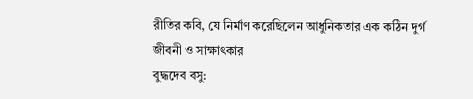রীতির কবি, যে নির্মাণ করেছিলেন আধুনিকতার এক কঠিন দুর্গ
জীবনী ও সাক্ষাৎকার
বুদ্ধদেব বসু: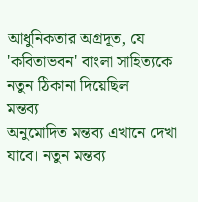আধুনিকতার অগ্রদূত, যে 'কবিতাভবন' বাংলা সাহিত্যকে নতুন ঠিকানা দিয়েছিল
মন্তব্য
অনুমোদিত মন্তব্য এখানে দেখা যাবে। নতুন মন্তব্য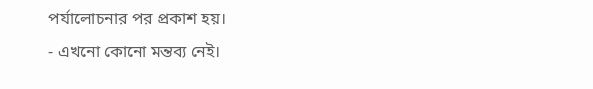পর্যালোচনার পর প্রকাশ হয়।
- এখনো কোনো মন্তব্য নেই।